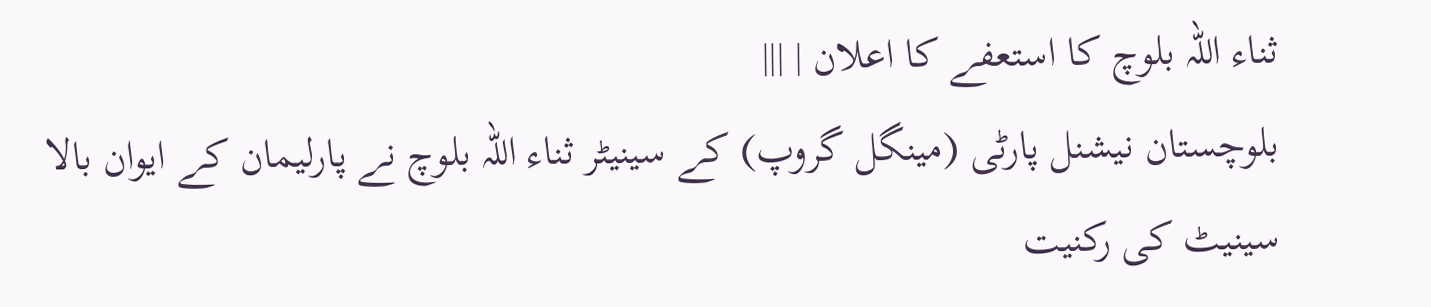ثناء اللہ بلوچ کا استعفے کا اعلان | |||
بلوچستان نیشنل پارٹی (مینگل گروپ) کے سینیٹر ثناء اللہ بلوچ نے پارلیمان کے ایوان بالا سینیٹ کی رکنیت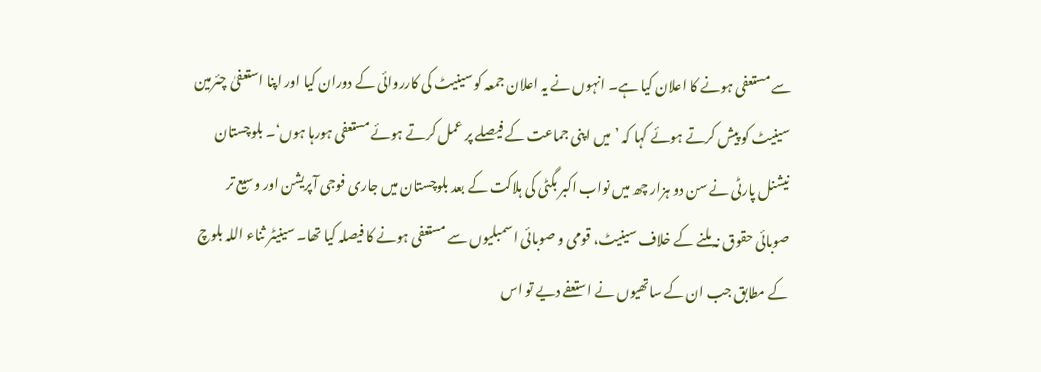سے مستعفی ہونے کا اعلان کیا ہے۔ انہوں نے یہ اعلان جمعہ کو سینیٹ کی کارروائی کے دوران کیا اور اپنا استعفیٰ چئرمین سینیٹ کو پیش کرتے ہوئے کہا کہ ’میں اپنی جماعت کے فیصلے پر عمل کرتے ہوئے مستعفی ہورہا ہوں‘۔ بلوچستان نیشنل پارٹی نے سن دو ہزار چھ میں نواب اکبر بگٹی کی ہلاکت کے بعد بلوچستان میں جاری فوجی آپریشن اور وسیع تر صوبائی حقوق نہ ملنے کے خلاف سینیٹ، قومی و صوبائی اسمبلیوں سے مستعفی ہونے کا فیصلہ کیا تھا۔ سینیٹر ثناء اللہ بلوچ کے مطابق جب ان کے ساتھیوں نے استعفے دیے تو اس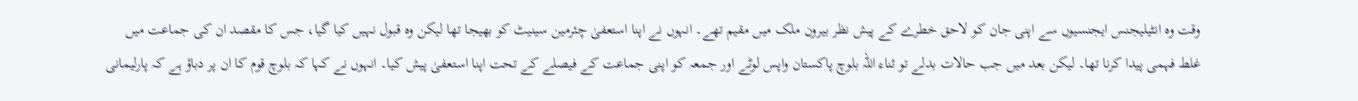وقت وہ انٹیلیجنس ایجنسیوں سے اپنی جان کو لاحق خطرے کے پیش نظر بیرون ملک میں مقیم تھے۔ انہوں نے اپنا استعفیٰ چئرمین سینیٹ کو بھیجا تھا لیکن وہ قبول نہیں کیا گیا، جس کا مقصد ان کی جماعت میں غلط فہمی پیدا کرنا تھا۔ لیکن بعد میں جب حالات بدلے تو ثناء اللہ بلوچ پاکستان واپس لوٹے اور جمعہ کو اپنی جماعت کے فیصلے کے تحت اپنا استعفیٰ پیش کیا۔ انہوں نے کہا کہ بلوچ قوم کا ان پر دباؤ ہے کہ پارلیمانی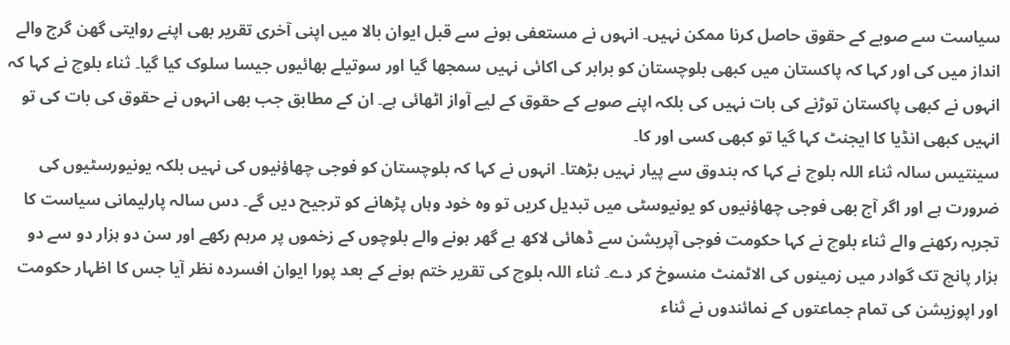سیاست سے صوبے کے حقوق حاصل کرنا ممکن نہیں۔ انہوں نے مستعفی ہونے سے قبل ایوان بالا میں اپنی آخری تقریر بھی اپنے روایتی گھن گرج والے انداز میں کی اور کہا کہ پاکستان میں کبھی بلوچستان کو برابر کی اکائی نہیں سمجھا گیا اور سوتیلے بھائیوں جیسا سلوک کیا گیا۔ ثناء بلوچ نے کہا کہ انہوں نے کبھی پاکستان توڑنے کی بات نہیں کی بلکہ اپنے صوبے کے حقوق کے لیے آواز اٹھائی ہے۔ ان کے مطابق جب بھی انہوں نے حقوق کی بات کی تو انہیں کبھی انڈیا کا ایجنٹ کہا گیا تو کبھی کسی اور کا۔
سینتیس سالہ ثناء اللہ بلوچ نے کہا کہ بندوق سے پیار نہیں بڑھتا۔ انہوں نے کہا کہ بلوچستان کو فوجی چھاؤنیوں کی نہیں بلکہ یونیورسٹیوں کی ضرورت ہے اور اگر آج بھی فوجی چھاؤنیوں کو یونیوسٹی میں تبدیل کریں تو وہ خود وہاں پڑھانے کو ترجیح دیں گے۔ دس سالہ پارلیمانی سیاست کا تجربہ رکھنے والے ثناء بلوچ نے کہا حکومت فوجی آپریشن سے ڈھائی لاکھ بے گھر ہونے والے بلوچوں کے زخموں پر مرہم رکھے اور سن دو ہزار دو سے دو ہزار پانچ تک گوادر میں زمینوں کی الاٹمنٹ منسوخ کر دے۔ ثناء اللہ بلوچ کی تقریر ختم ہونے کے بعد پورا ایوان افسردہ نظر آیا جس کا اظہار حکومت اور اپوزیشن کی تمام جماعتوں کے نمائندوں نے ثناء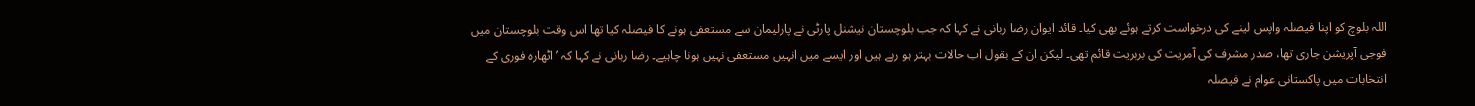اللہ بلوچ کو اپنا فیصلہ واپس لینے کی درخواست کرتے ہوئے بھی کیا۔ قائد ایوان رضا ربانی نے کہا کہ جب بلوچستان نیشنل پارٹی نے پارلیمان سے مستعفی ہونے کا فیصلہ کیا تھا اس وقت بلوچستان میں فوجی آپریشن جاری تھا، صدر مشرف کی آمریت کی بربریت قائم تھی۔ لیکن ان کے بقول اب حالات بہتر ہو رہے ہیں اور ایسے میں انہیں مستعفی نہیں ہونا چاہیے۔ رضا ربانی نے کہا کہ ’اٹھارہ فوری کے انتخابات میں پاکستانی عوام نے فیصلہ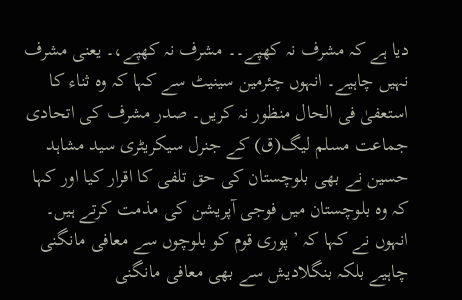دیا ہے کہ مشرف نہ کھپے۔۔ مشرف نہ کھپے،۔ یعنی مشرف نہیں چاہیے۔ انہوں چئرمین سینیٹ سے کہا کہ وہ ثناء کا استعفیٰ فی الحال منظور نہ کریں۔ صدر مشرف کی اتحادی جماعت مسلم لیگ(ق) کے جنرل سیکریٹری سید مشاہد حسین نے بھی بلوچستان کی حق تلفی کا اقرار کیا اور کہا کہ وہ بلوچستان میں فوجی آپریشن کی مذمت کرتے ہیں۔ انہوں نے کہا کہ ’پوری قوم کو بلوچوں سے معافی مانگنی چاہیے بلکہ بنگلادیش سے بھی معافی مانگنی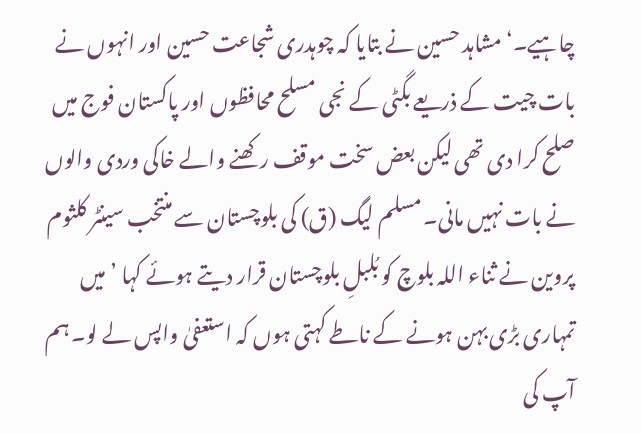چاہیے۔‘ مشاہد حسین نے بتایا کہ چوہدری شجاعت حسین اور انہوں نے بات چیت کے ذریعے بگٹی کے نجی مسلح محافظوں اور پاکستان فوج میں صلح کرا دی تھی لیکن بعض سخت موقف رکھنے والے خاکی وردی والوں نے بات نہیں مانی۔ مسلم لیگ (ق) کی بلوچستان سے منتخب سینٹر کلثوم پروین نے ثناء اللہ بلوچ کو بُلبلِ بلوچستان قرار دیتے ہوئے کہا ’میں تمہاری بڑی بہن ہونے کے ناطے کہتی ہوں کہ استعفیٰ واپس لے لو۔ ہم آپ کی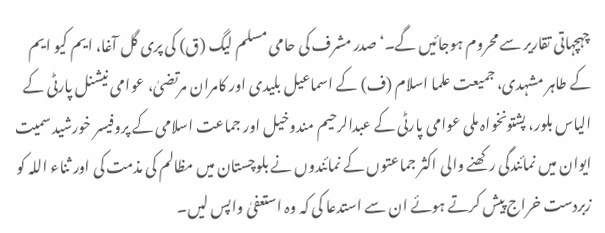چہچہاتی تقاریر سے محروم ہوجائیں گے۔‘ صدر مشرف کی حامی مسلم لیگ (ق) کی پری گل آغا، ایم کیو ایم کے طاہر مشہدی، جمیعت علما اسلام (ف) کے اسماعیل بلیدی اور کامران مرتضیٰ، عوامی نیشنل پارٹی کے الیاس بلور، پشتونخواہ ملی عوامی پارٹی کے عبدالرحیم مندوخیل اور جماعت اسلامی کے پروفیسر خورشید سمیت ایوان میں نمائندگی رکھنے والی اکثر جماعتوں کے نمائندوں نے بلوچستان میں مظالم کی مذمت کی اور ثناء اللہ کو زبردست خراج پیش کرتے ہوئے ان سے استدعا کی کہ وہ استعفیٰ واپس لیں۔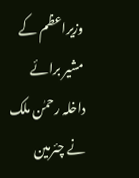وزیراعظم کے مشیر برائے داخلہ رحمٰن ملک نے چئرمین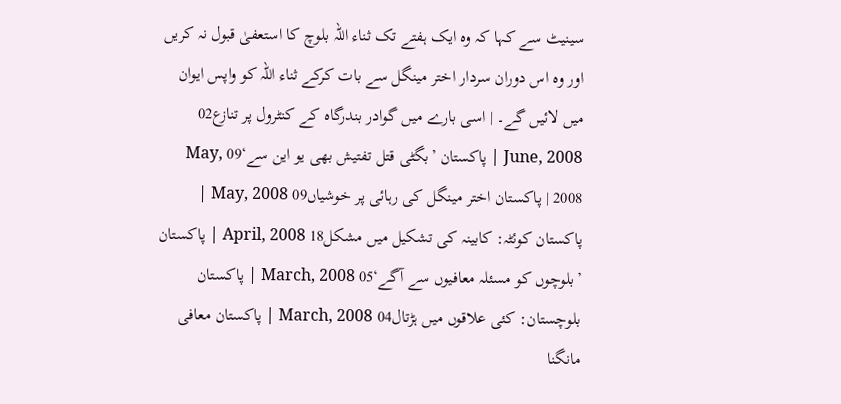سینیٹ سے کہا کہ وہ ایک ہفتے تک ثناء اللہ بلوچ کا استعفیٰ قبول نہ کریں اور وہ اس دوران سردار اختر مینگل سے بات کرکے ثناء اللہ کو واپس ایوان میں لائیں گے۔ | اسی بارے میں گوادر بندرگاہ کے کنٹرول پر تنازع02 June, 2008 | پاکستان ’بگٹی قتل تفتیش بھی یو این سے‘09 May, 2008 | پاکستان اختر مینگل کی رہائی پر خوشیاں09 May, 2008 | پاکستان کوئٹہ: کابینہ کی تشکیل میں مشکل18 April, 2008 | پاکستان ’بلوچوں کو مسئلہ معافیوں سے آگے‘05 March, 2008 | پاکستان بلوچستان: کئی علاقوں میں ہڑتال04 March, 2008 | پاکستان معافی مانگنا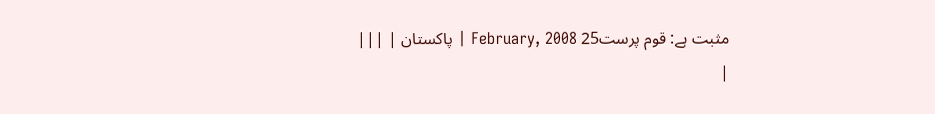مثبت ہے: قوم پرست25 February, 2008 | پاکستان | |||
|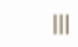|||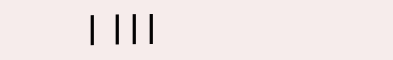| |||